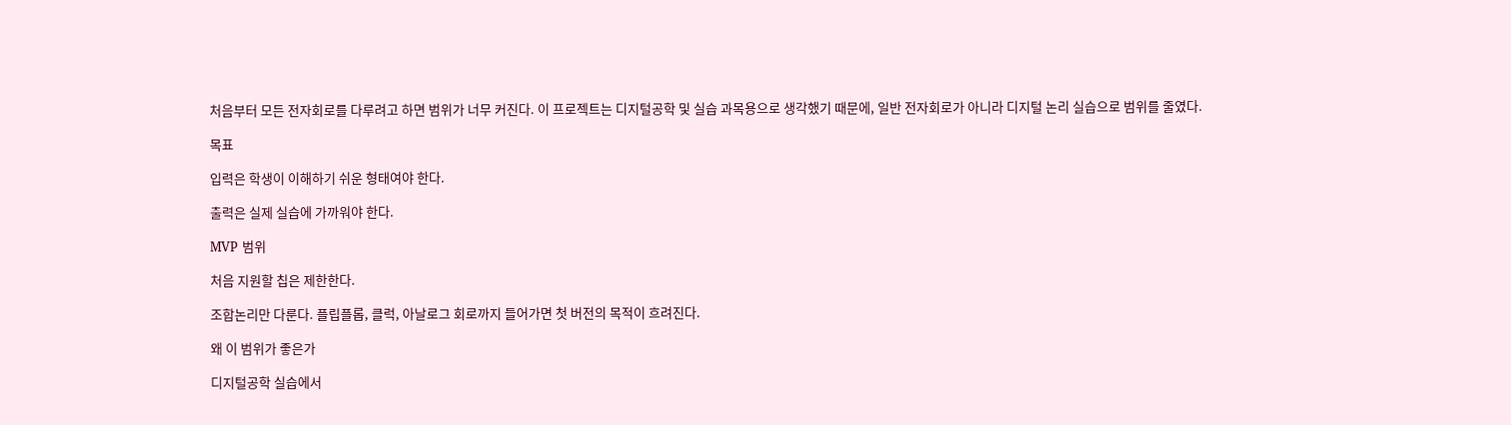처음부터 모든 전자회로를 다루려고 하면 범위가 너무 커진다. 이 프로젝트는 디지털공학 및 실습 과목용으로 생각했기 때문에, 일반 전자회로가 아니라 디지털 논리 실습으로 범위를 줄였다.

목표

입력은 학생이 이해하기 쉬운 형태여야 한다.

출력은 실제 실습에 가까워야 한다.

MVP 범위

처음 지원할 칩은 제한한다.

조합논리만 다룬다. 플립플롭, 클럭, 아날로그 회로까지 들어가면 첫 버전의 목적이 흐려진다.

왜 이 범위가 좋은가

디지털공학 실습에서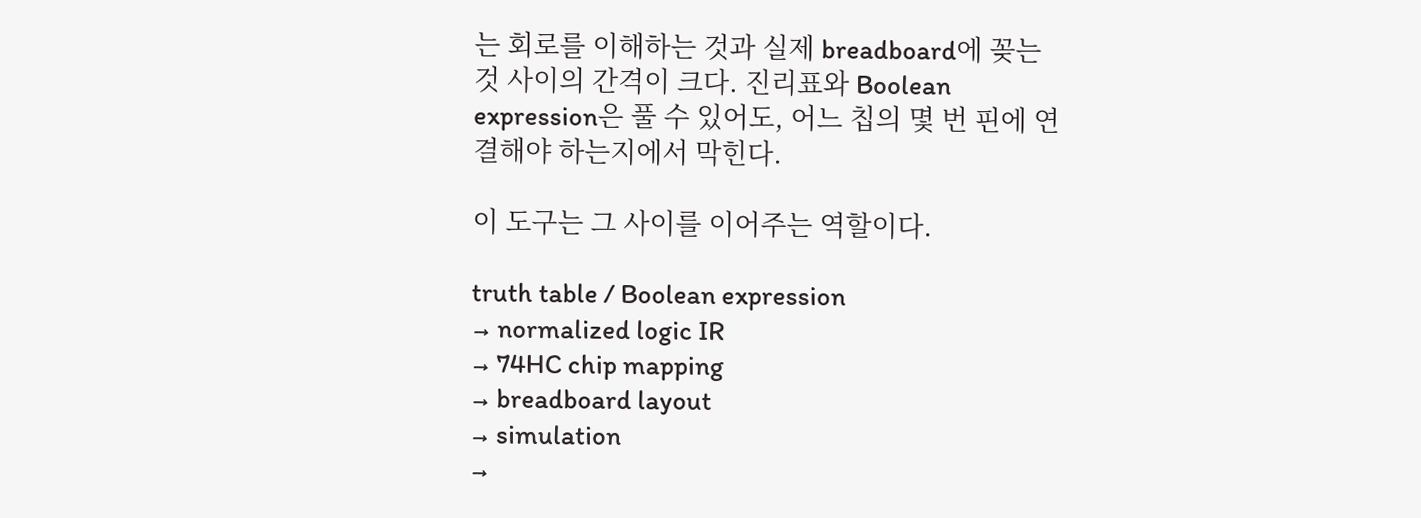는 회로를 이해하는 것과 실제 breadboard에 꽂는 것 사이의 간격이 크다. 진리표와 Boolean expression은 풀 수 있어도, 어느 칩의 몇 번 핀에 연결해야 하는지에서 막힌다.

이 도구는 그 사이를 이어주는 역할이다.

truth table / Boolean expression
→ normalized logic IR
→ 74HC chip mapping
→ breadboard layout
→ simulation
→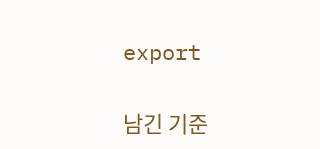export

남긴 기준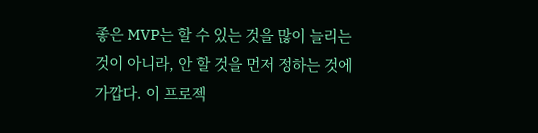좋은 MVP는 할 수 있는 것을 많이 늘리는 것이 아니라, 안 할 것을 먼저 정하는 것에 가깝다. 이 프로젝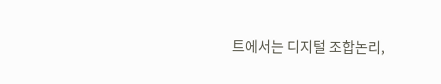트에서는 디지털 조합논리,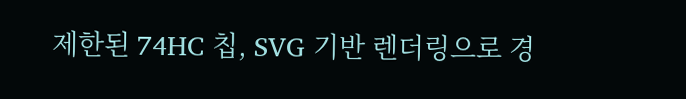제한된 74HC 칩, SVG 기반 렌더링으로 경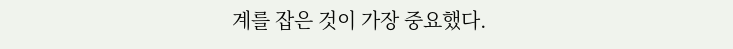계를 잡은 것이 가장 중요했다.